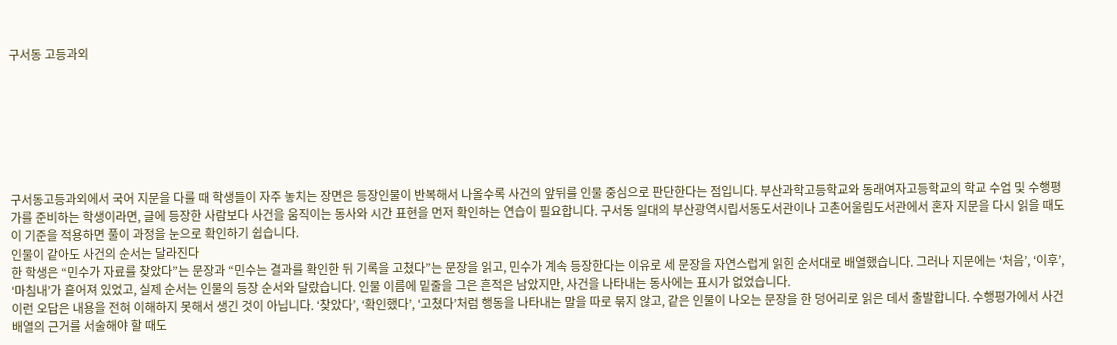구서동 고등과외







구서동고등과외에서 국어 지문을 다룰 때 학생들이 자주 놓치는 장면은 등장인물이 반복해서 나올수록 사건의 앞뒤를 인물 중심으로 판단한다는 점입니다. 부산과학고등학교와 동래여자고등학교의 학교 수업 및 수행평가를 준비하는 학생이라면, 글에 등장한 사람보다 사건을 움직이는 동사와 시간 표현을 먼저 확인하는 연습이 필요합니다. 구서동 일대의 부산광역시립서동도서관이나 고촌어울림도서관에서 혼자 지문을 다시 읽을 때도 이 기준을 적용하면 풀이 과정을 눈으로 확인하기 쉽습니다.
인물이 같아도 사건의 순서는 달라진다
한 학생은 “민수가 자료를 찾았다”는 문장과 “민수는 결과를 확인한 뒤 기록을 고쳤다”는 문장을 읽고, 민수가 계속 등장한다는 이유로 세 문장을 자연스럽게 읽힌 순서대로 배열했습니다. 그러나 지문에는 ‘처음’, ‘이후’, ‘마침내’가 흩어져 있었고, 실제 순서는 인물의 등장 순서와 달랐습니다. 인물 이름에 밑줄을 그은 흔적은 남았지만, 사건을 나타내는 동사에는 표시가 없었습니다.
이런 오답은 내용을 전혀 이해하지 못해서 생긴 것이 아닙니다. ‘찾았다’, ‘확인했다’, ‘고쳤다’처럼 행동을 나타내는 말을 따로 묶지 않고, 같은 인물이 나오는 문장을 한 덩어리로 읽은 데서 출발합니다. 수행평가에서 사건 배열의 근거를 서술해야 할 때도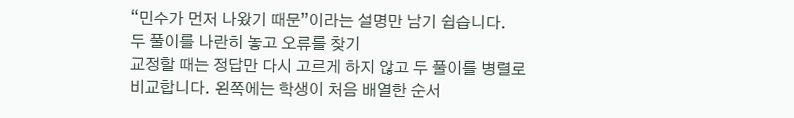“민수가 먼저 나왔기 때문”이라는 설명만 남기 쉽습니다.
두 풀이를 나란히 놓고 오류를 찾기
교정할 때는 정답만 다시 고르게 하지 않고 두 풀이를 병렬로 비교합니다. 왼쪽에는 학생이 처음 배열한 순서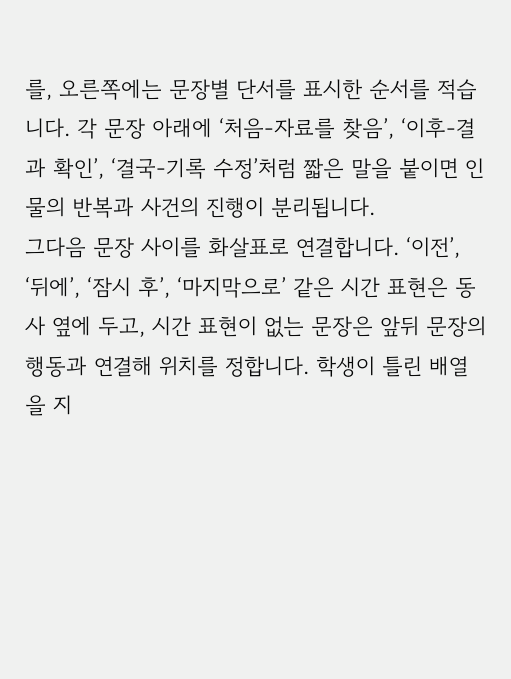를, 오른쪽에는 문장별 단서를 표시한 순서를 적습니다. 각 문장 아래에 ‘처음-자료를 찾음’, ‘이후-결과 확인’, ‘결국-기록 수정’처럼 짧은 말을 붙이면 인물의 반복과 사건의 진행이 분리됩니다.
그다음 문장 사이를 화살표로 연결합니다. ‘이전’, ‘뒤에’, ‘잠시 후’, ‘마지막으로’ 같은 시간 표현은 동사 옆에 두고, 시간 표현이 없는 문장은 앞뒤 문장의 행동과 연결해 위치를 정합니다. 학생이 틀린 배열을 지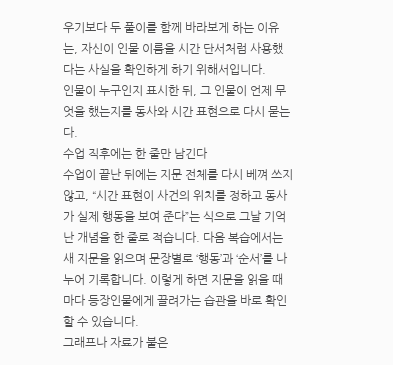우기보다 두 풀이를 함께 바라보게 하는 이유는, 자신이 인물 이름을 시간 단서처럼 사용했다는 사실을 확인하게 하기 위해서입니다.
인물이 누구인지 표시한 뒤, 그 인물이 언제 무엇을 했는지를 동사와 시간 표현으로 다시 묻는다.
수업 직후에는 한 줄만 남긴다
수업이 끝난 뒤에는 지문 전체를 다시 베껴 쓰지 않고, “시간 표현이 사건의 위치를 정하고 동사가 실제 행동을 보여 준다”는 식으로 그날 기억난 개념을 한 줄로 적습니다. 다음 복습에서는 새 지문을 읽으며 문장별로 ‘행동’과 ‘순서’를 나누어 기록합니다. 이렇게 하면 지문을 읽을 때마다 등장인물에게 끌려가는 습관을 바로 확인할 수 있습니다.
그래프나 자료가 붙은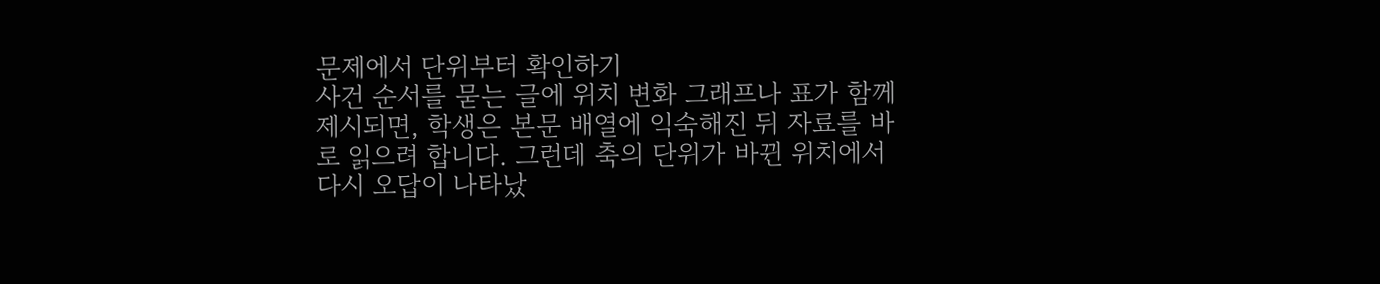문제에서 단위부터 확인하기
사건 순서를 묻는 글에 위치 변화 그래프나 표가 함께 제시되면, 학생은 본문 배열에 익숙해진 뒤 자료를 바로 읽으려 합니다. 그런데 축의 단위가 바뀐 위치에서 다시 오답이 나타났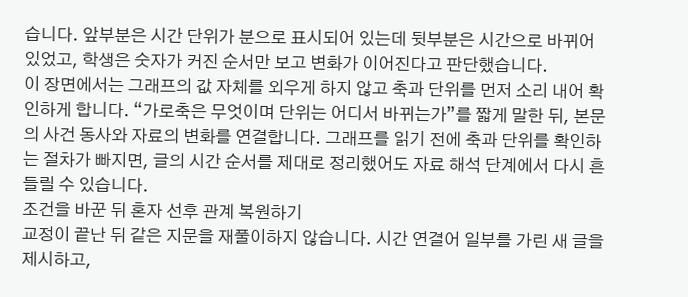습니다. 앞부분은 시간 단위가 분으로 표시되어 있는데 뒷부분은 시간으로 바뀌어 있었고, 학생은 숫자가 커진 순서만 보고 변화가 이어진다고 판단했습니다.
이 장면에서는 그래프의 값 자체를 외우게 하지 않고 축과 단위를 먼저 소리 내어 확인하게 합니다. “가로축은 무엇이며 단위는 어디서 바뀌는가”를 짧게 말한 뒤, 본문의 사건 동사와 자료의 변화를 연결합니다. 그래프를 읽기 전에 축과 단위를 확인하는 절차가 빠지면, 글의 시간 순서를 제대로 정리했어도 자료 해석 단계에서 다시 흔들릴 수 있습니다.
조건을 바꾼 뒤 혼자 선후 관계 복원하기
교정이 끝난 뒤 같은 지문을 재풀이하지 않습니다. 시간 연결어 일부를 가린 새 글을 제시하고,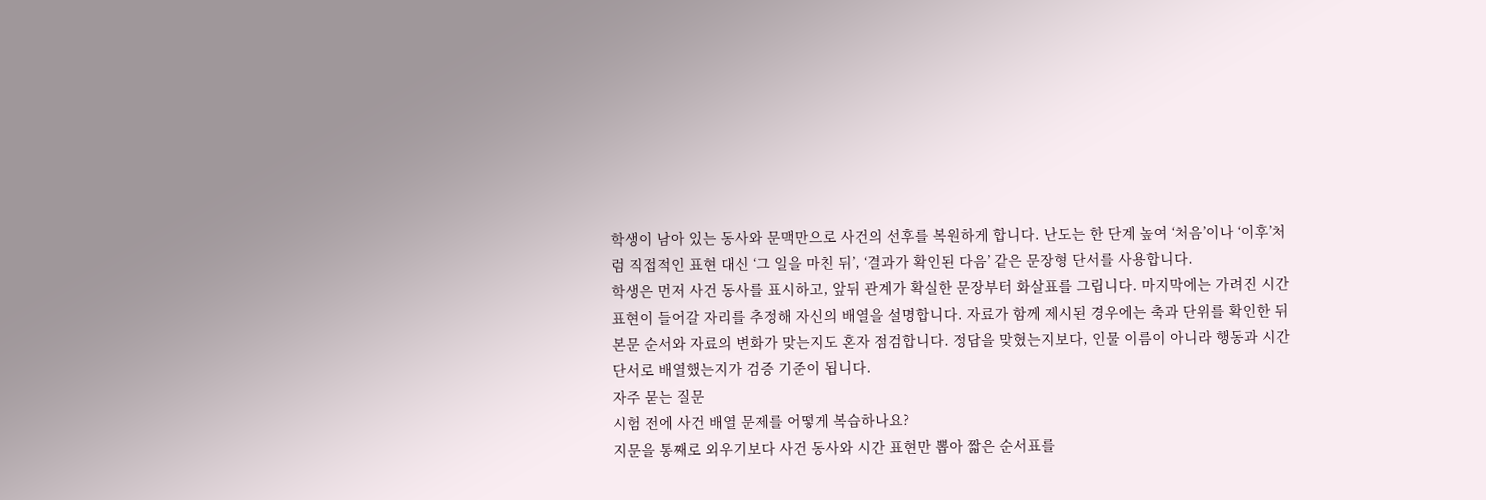학생이 남아 있는 동사와 문맥만으로 사건의 선후를 복원하게 합니다. 난도는 한 단계 높여 ‘처음’이나 ‘이후’처럼 직접적인 표현 대신 ‘그 일을 마친 뒤’, ‘결과가 확인된 다음’ 같은 문장형 단서를 사용합니다.
학생은 먼저 사건 동사를 표시하고, 앞뒤 관계가 확실한 문장부터 화살표를 그립니다. 마지막에는 가려진 시간 표현이 들어갈 자리를 추정해 자신의 배열을 설명합니다. 자료가 함께 제시된 경우에는 축과 단위를 확인한 뒤 본문 순서와 자료의 변화가 맞는지도 혼자 점검합니다. 정답을 맞혔는지보다, 인물 이름이 아니라 행동과 시간 단서로 배열했는지가 검증 기준이 됩니다.
자주 묻는 질문
시험 전에 사건 배열 문제를 어떻게 복습하나요?
지문을 통째로 외우기보다 사건 동사와 시간 표현만 뽑아 짧은 순서표를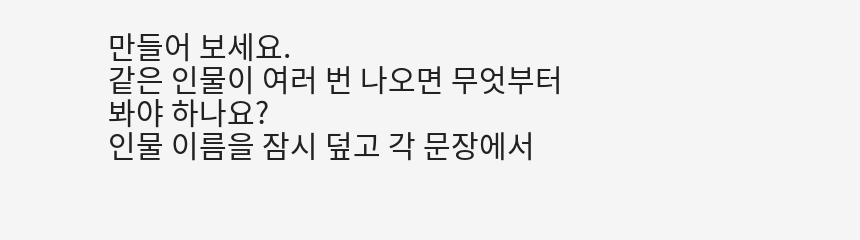만들어 보세요.
같은 인물이 여러 번 나오면 무엇부터 봐야 하나요?
인물 이름을 잠시 덮고 각 문장에서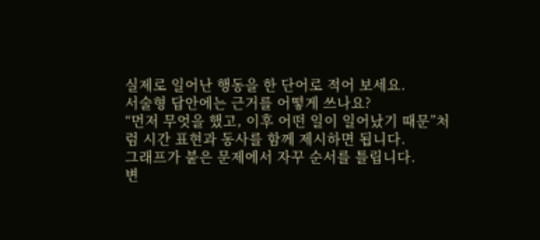실제로 일어난 행동을 한 단어로 적어 보세요.
서술형 답안에는 근거를 어떻게 쓰나요?
“먼저 무엇을 했고, 이후 어떤 일이 일어났기 때문”처럼 시간 표현과 동사를 함께 제시하면 됩니다.
그래프가 붙은 문제에서 자꾸 순서를 틀립니다.
변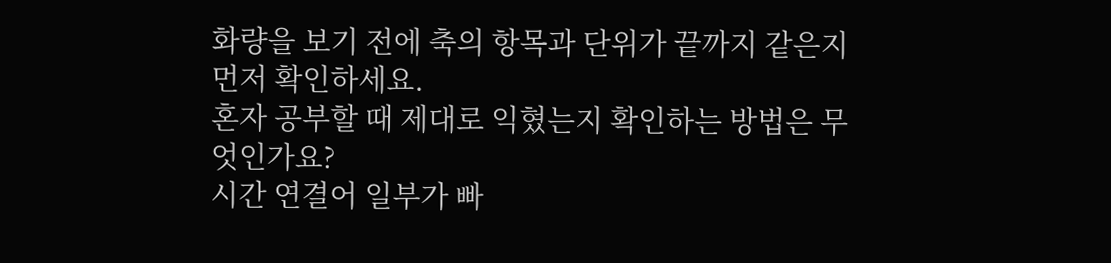화량을 보기 전에 축의 항목과 단위가 끝까지 같은지 먼저 확인하세요.
혼자 공부할 때 제대로 익혔는지 확인하는 방법은 무엇인가요?
시간 연결어 일부가 빠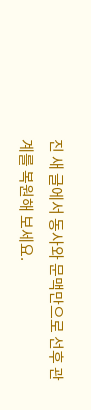진 새 글에서 동사와 문맥만으로 선후 관계를 복원해 보세요.